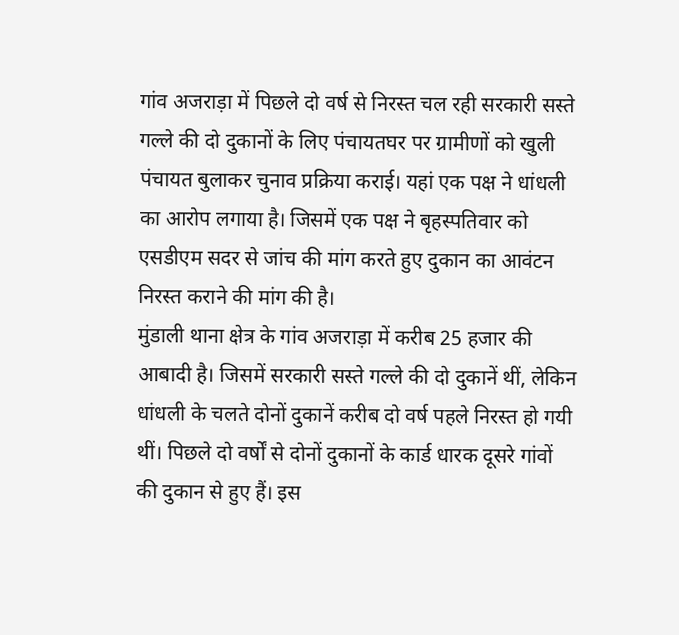गांव अजराड़ा में पिछले दो वर्ष से निरस्त चल रही सरकारी सस्ते गल्ले की दो दुकानों के लिए पंचायतघर पर ग्रामीणों को खुली पंचायत बुलाकर चुनाव प्रक्रिया कराई। यहां एक पक्ष ने धांधली का आरोप लगाया है। जिसमें एक पक्ष ने बृहस्पतिवार को एसडीएम सदर से जांच की मांग करते हुए दुकान का आवंटन निरस्त कराने की मांग की है।
मुंडाली थाना क्षेत्र के गांव अजराड़ा में करीब 25 हजार की आबादी है। जिसमें सरकारी सस्ते गल्ले की दो दुकानें थीं, लेकिन धांधली के चलते दोनों दुकानें करीब दो वर्ष पहले निरस्त हो गयी थीं। पिछले दो वर्षों से दोनों दुकानों के कार्ड धारक दूसरे गांवों की दुकान से हुए हैं। इस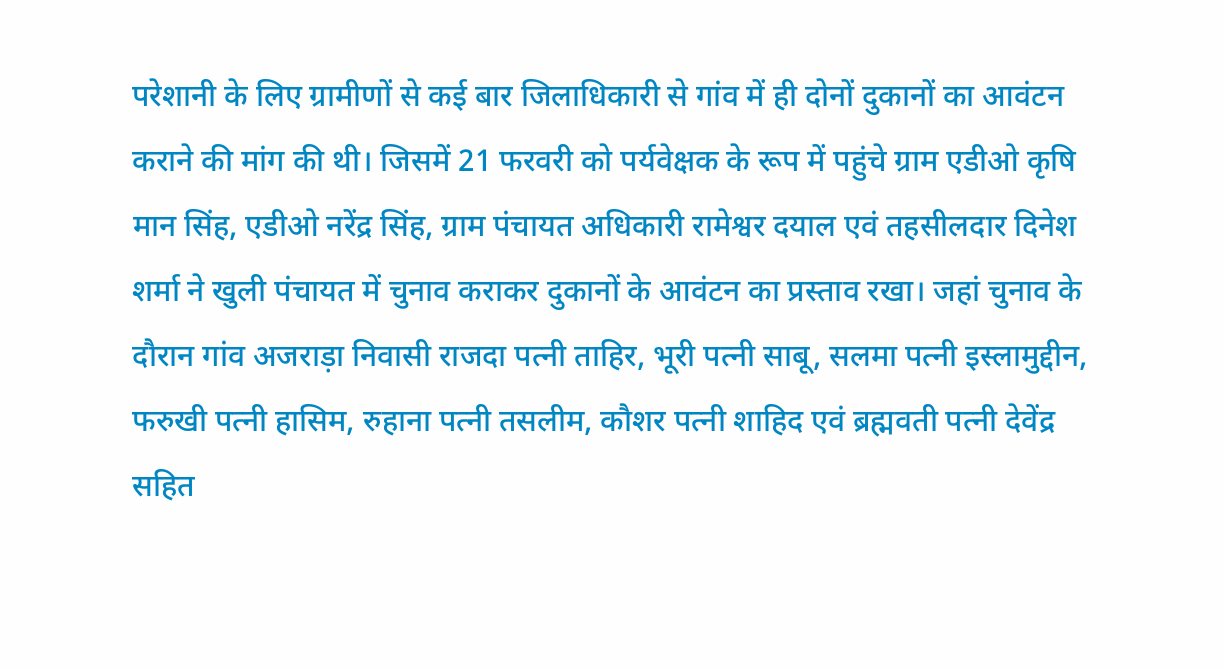परेशानी के लिए ग्रामीणों से कई बार जिलाधिकारी से गांव में ही दोनों दुकानों का आवंटन कराने की मांग की थी। जिसमें 21 फरवरी को पर्यवेक्षक के रूप में पहुंचे ग्राम एडीओ कृषि मान सिंह, एडीओ नरेंद्र सिंह, ग्राम पंचायत अधिकारी रामेश्वर दयाल एवं तहसीलदार दिनेश शर्मा ने खुली पंचायत में चुनाव कराकर दुकानों के आवंटन का प्रस्ताव रखा। जहां चुनाव के दौरान गांव अजराड़ा निवासी राजदा पत्नी ताहिर, भूरी पत्नी साबू, सलमा पत्नी इस्लामुद्दीन, फरुखी पत्नी हासिम, रुहाना पत्नी तसलीम, कौशर पत्नी शाहिद एवं ब्रह्मवती पत्नी देवेंद्र सहित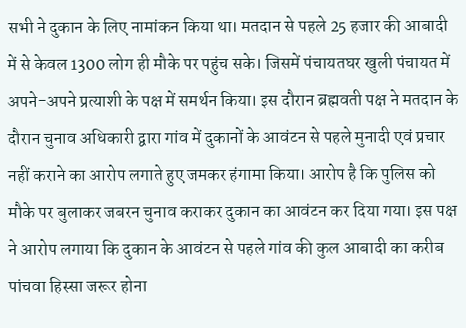सभी ने दुकान के लिए नामांकन किया था। मतदान से पहले 25 हजार की आबादी में से केवल 1300 लोग ही मौके पर पहुंच सके। जिसमें पंचायतघर खुली पंचायत में अपने-अपने प्रत्याशी के पक्ष में समर्थन किया। इस दौरान ब्रह्मवती पक्ष ने मतदान के दौरान चुनाव अधिकारी द्वारा गांव में दुकानों के आवंटन से पहले मुनादी एवं प्रचार नहीं कराने का आरोप लगाते हुए जमकर हंगामा किया। आरोप है कि पुलिस को मौके पर बुलाकर जबरन चुनाव कराकर दुकान का आवंटन कर दिया गया। इस पक्ष ने आरोप लगाया कि दुकान के आवंटन से पहले गांव की कुल आबादी का करीब पांचवा हिस्सा जरूर होना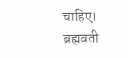चाहिए। ब्रह्मवती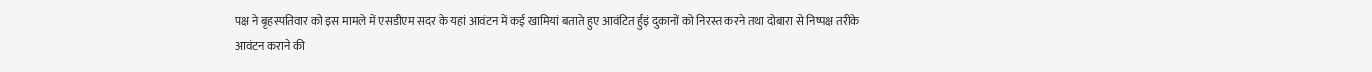पक्ष ने बृहस्पतिवार को इस मामले में एसडीएम सदर के यहां आवंटन में कई खामियां बताते हुए आवंटित र्हुइं दुकानों को निरस्त करने तथा दोबारा से निष्पक्ष तरीके आवंटन कराने की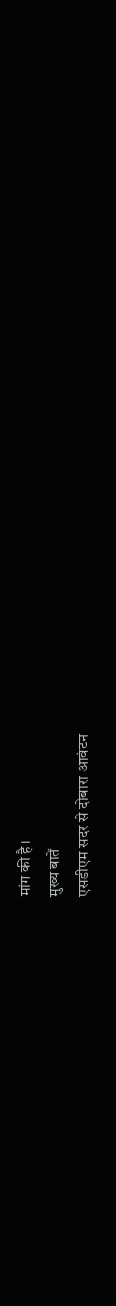मांग की है।
मुख्य बातें
एसडीएम सदर से दोबारा आवंटन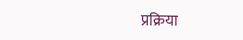प्रक्रिया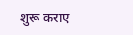शुरू कराए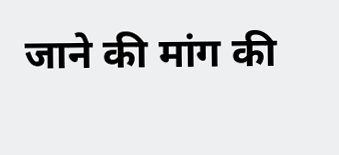जाने की मांग की